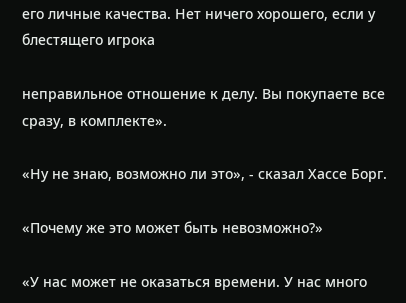его личные качества. Нет ничего хорошего, если у блестящего игрока

неправильное отношение к делу. Вы покупаете все сразу, в комплекте».

«Ну не знаю, возможно ли это», - сказал Хассе Борг.

«Почему же это может быть невозможно?»

«У нас может не оказаться времени. У нас много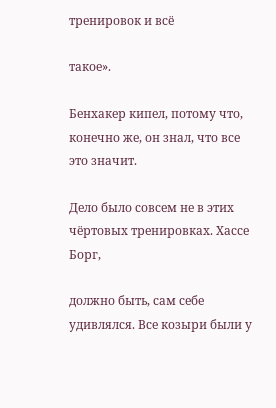тренировок и всё

такое».

Бенхакер кипел, потому что, конечно же, он знал, что все это значит.

Дело было совсем не в этих чёртовых тренировках. Хассе Борг,

должно быть, сам себе удивлялся. Все козыри были у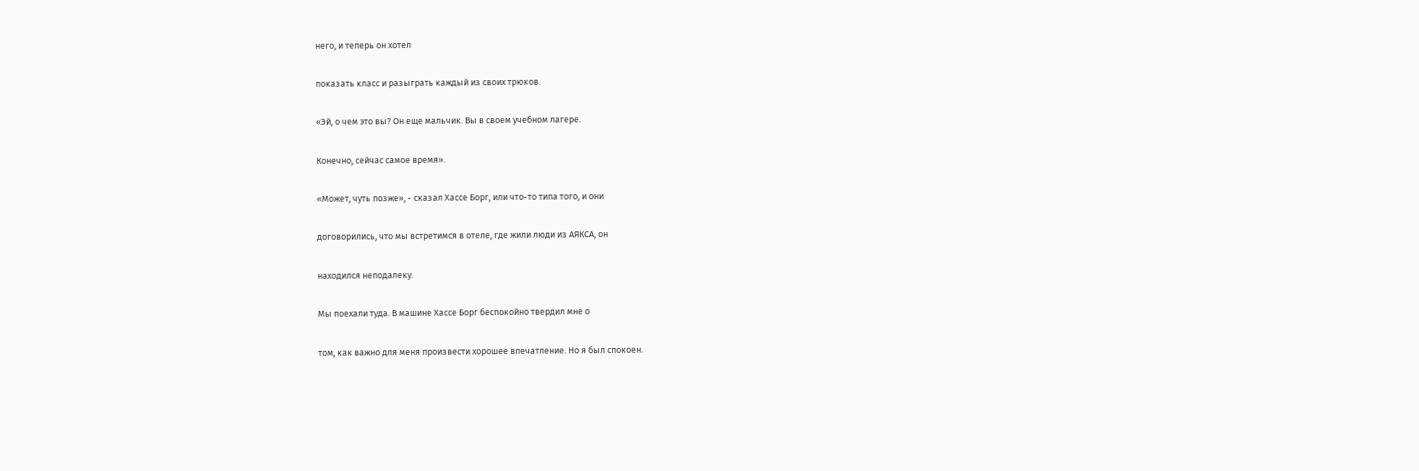него, и теперь он хотел

показать класс и разыграть каждый из своих трюков.

«Эй, о чем это вы? Он еще мальчик. Вы в своем учебном лагере.

Конечно, сейчас самое время».

«Может, чуть позже», - сказал Хассе Борг, или что-то типа того, и они

договорились, что мы встретимся в отеле, где жили люди из АЯКСА, он

находился неподалеку.

Мы поехали туда. В машине Хассе Борг беспокойно твердил мне о

том, как важно для меня произвести хорошее впечатление. Но я был спокоен.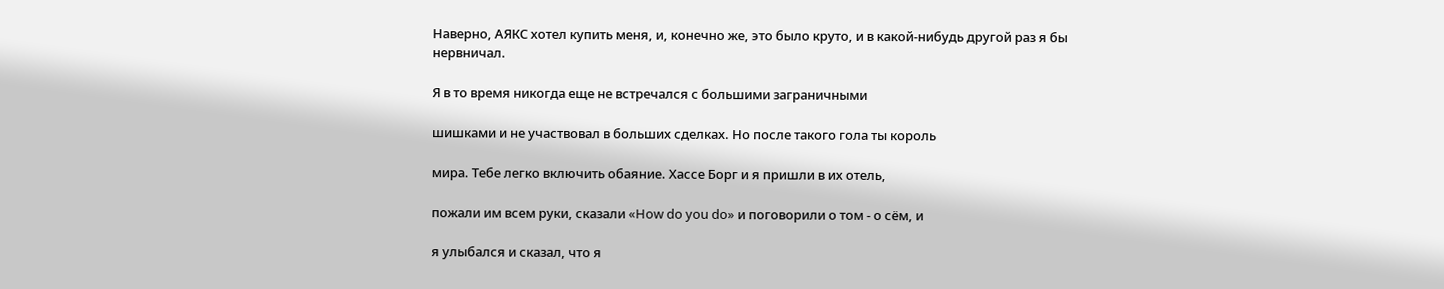Наверно, АЯКС хотел купить меня, и, конечно же, это было круто, и в какой-нибудь другой раз я бы нервничал.

Я в то время никогда еще не встречался с большими заграничными

шишками и не участвовал в больших сделках. Но после такого гола ты король

мира. Тебе легко включить обаяние. Хассе Борг и я пришли в их отель,

пожали им всем руки, сказали «How do you do» и поговорили о том - о сём, и

я улыбался и сказал, что я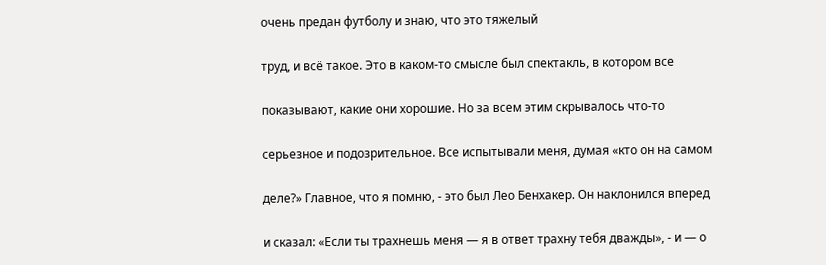очень предан футболу и знаю, что это тяжелый

труд, и всё такое. Это в каком-то смысле был спектакль, в котором все

показывают, какие они хорошие. Но за всем этим скрывалось что-то

серьезное и подозрительное. Все испытывали меня, думая «кто он на самом

деле?» Главное, что я помню, - это был Лео Бенхакер. Он наклонился вперед

и сказал: «Если ты трахнешь меня — я в ответ трахну тебя дважды», - и — о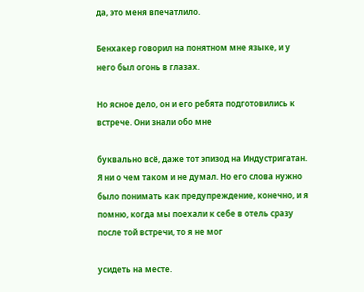да, это меня впечатлило.

Бенхакер говорил на понятном мне языке, и у него был огонь в глазах.

Но ясное дело, он и его ребята подготовились к встрече. Они знали обо мне

буквально всё, даже тот эпизод на Индустригатан. Я ни о чем таком и не думал. Но его слова нужно было понимать как предупреждение, конечно, и я помню, когда мы поехали к себе в отель сразу после той встречи, то я не мог

усидеть на месте.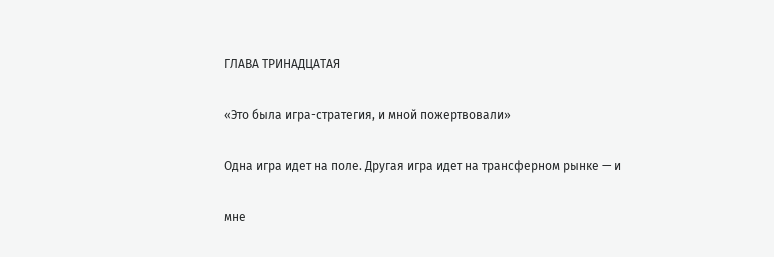ГЛАВА ТРИНАДЦАТАЯ

«Это была игра-стратегия, и мной пожертвовали»

Одна игра идет на поле. Другая игра идет на трансферном рынке — и

мне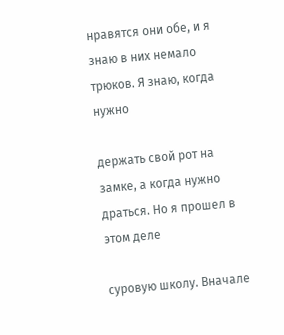нравятся они обе, и я знаю в них немало трюков. Я знаю, когда нужно

держать свой рот на замке, а когда нужно драться. Но я прошел в этом деле

суровую школу. Вначале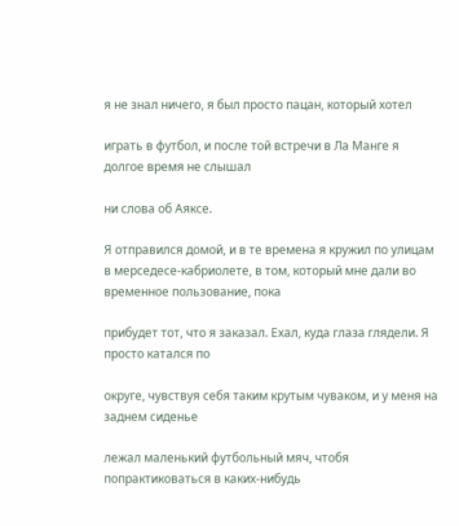я не знал ничего, я был просто пацан, который хотел

играть в футбол, и после той встречи в Ла Манге я долгое время не слышал

ни слова об Аяксе.

Я отправился домой, и в те времена я кружил по улицам в мерседесе-кабриолете, в том, который мне дали во временное пользование, пока

прибудет тот, что я заказал. Ехал, куда глаза глядели. Я просто катался по

округе, чувствуя себя таким крутым чуваком, и у меня на заднем сиденье

лежал маленький футбольный мяч, чтобя попрактиковаться в каких-нибудь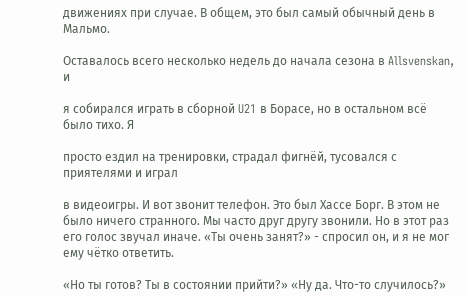движениях при случае. В общем, это был самый обычный день в Мальмо.

Оставалось всего несколько недель до начала сезона в Allsvenskan, и

я собирался играть в сборной U21 в Борасе, но в остальном всё было тихо. Я

просто ездил на тренировки, страдал фигнёй, тусовался с приятелями и играл

в видеоигры. И вот звонит телефон. Это был Хассе Борг. В этом не было ничего странного. Мы часто друг другу звонили. Но в этот раз его голос звучал иначе. «Ты очень занят?» - спросил он, и я не мог ему чётко ответить.

«Но ты готов? Ты в состоянии прийти?» «Ну да. Что-то случилось?»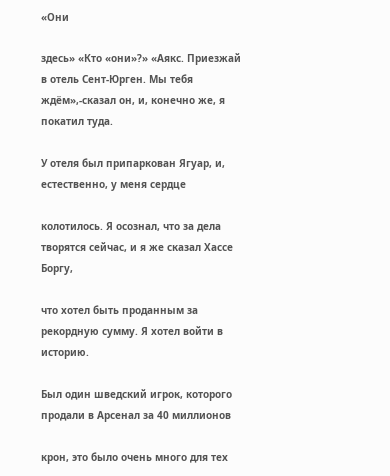«Они

здесь» «Кто «они»?» «Аякс. Приезжай в отель Сент-Юрген. Мы тебя ждём»,-сказал он, и, конечно же, я покатил туда.

У отеля был припаркован Ягуар, и, естественно, у меня сердце

колотилось. Я осознал, что за дела творятся сейчас, и я же сказал Хассе Боргу,

что хотел быть проданным за рекордную сумму. Я хотел войти в историю.

Был один шведский игрок, которого продали в Арсенал за 40 миллионов

крон, это было очень много для тех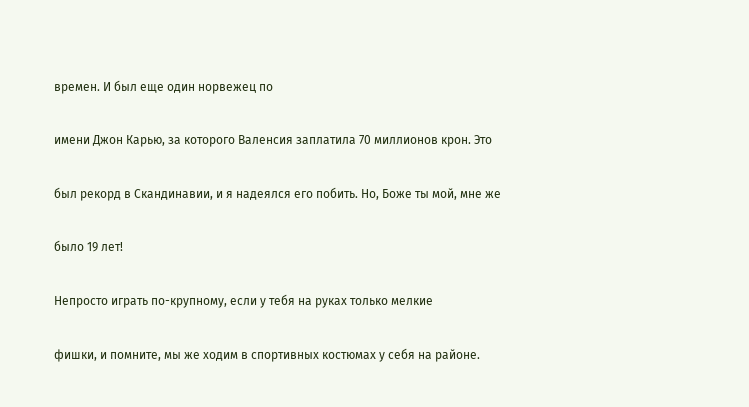времен. И был еще один норвежец по

имени Джон Карью, за которого Валенсия заплатила 70 миллионов крон. Это

был рекорд в Скандинавии, и я надеялся его побить. Но, Боже ты мой, мне же

было 19 лет!

Непросто играть по-крупному, если у тебя на руках только мелкие

фишки, и помните, мы же ходим в спортивных костюмах у себя на районе.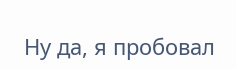Ну да, я пробовал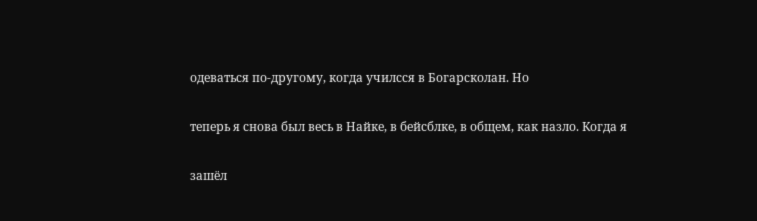одеваться по-другому, когда училсся в Богарсколан. Но

теперь я снова был весь в Найке, в бейсблке, в общем, как назло. Когда я

зашёл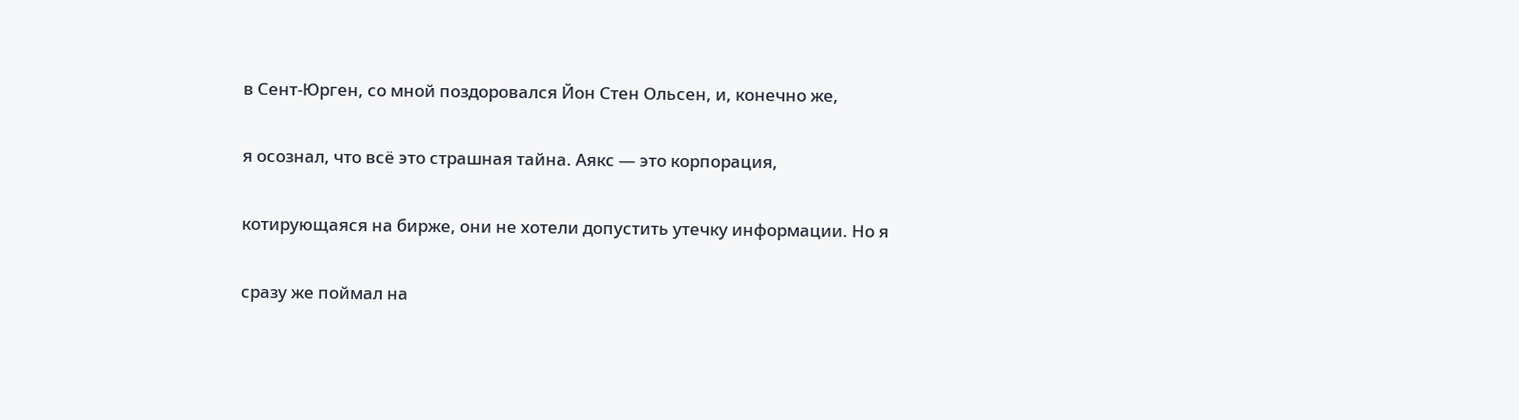в Сент-Юрген, со мной поздоровался Йон Стен Ольсен, и, конечно же,

я осознал, что всё это страшная тайна. Аякс — это корпорация,

котирующаяся на бирже, они не хотели допустить утечку информации. Но я

сразу же поймал на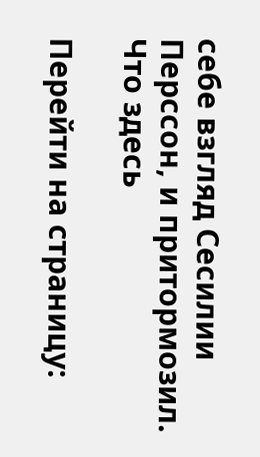себе взгляд Сесилии Перссон, и притормозил. Что здесь

Перейти на страницу: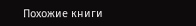Похожие книги